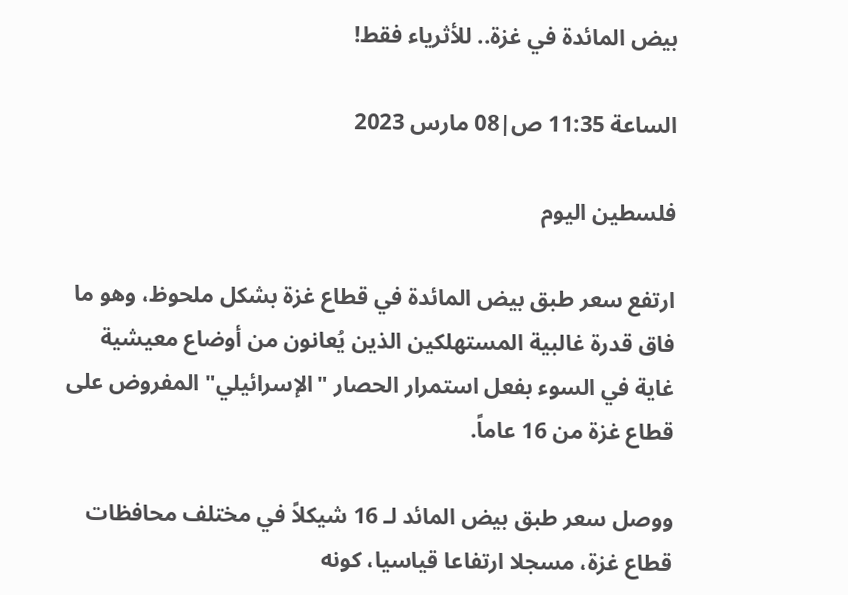بيض المائدة في غزة.. للأثرياء فقط!

الساعة 11:35 ص|08 مارس 2023

فلسطين اليوم

ارتفع سعر طبق بيض المائدة في قطاع غزة بشكل ملحوظ، وهو ما فاق قدرة غالبية المستهلكين الذين يُعانون من أوضاع معيشية غاية في السوء بفعل استمرار الحصار "الإسرائيلي" المفروض على قطاع غزة من 16 عاماً.

ووصل سعر طبق بيض المائد لـ 16 شيكلاً في مختلف محافظات قطاع غزة، مسجلا ارتفاعا قياسيا، كونه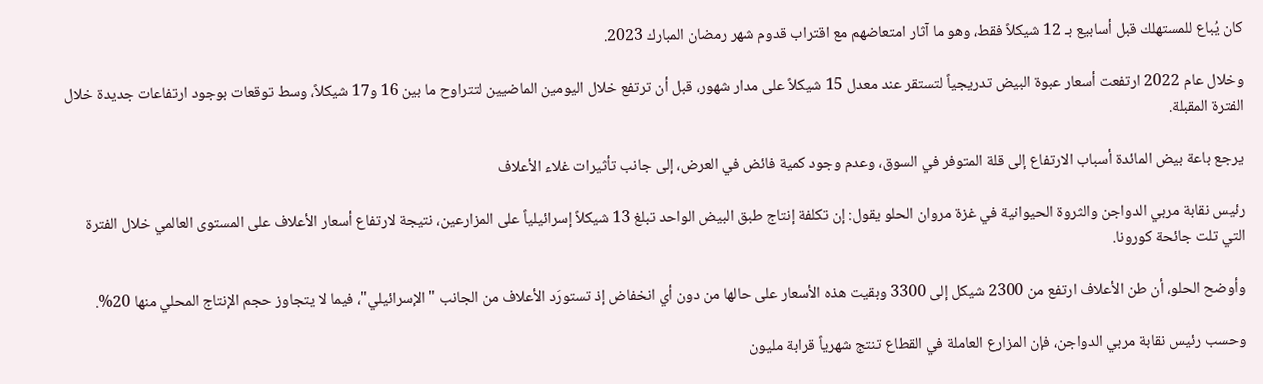كان يُباع للمستهلك قبل أسابيع بـ 12 شيكلاً فقط، وهو ما آثار امتعاضهم مع اقتراب قدوم شهر رمضان المبارك 2023.

وخلال عام 2022 ارتفعت أسعار عبوة البيض تدريجياً لتستقر عند معدل 15 شيكلاً على مدار شهور، قبل أن ترتفع خلال اليومين الماضيين لتتراوح ما بين 16 و17 شيكلاً، وسط توقعات بوجود ارتفاعات جديدة خلال الفترة المقبلة.

يرجع باعة بيض المائدة أسباب الارتفاع إلى قلة المتوفر في السوق، وعدم وجود كمية فائض في العرض، إلى جانب تأثيرات غلاء الأعلاف

رئيس نقابة مربي الدواجن والثروة الحيوانية في غزة مروان الحلو يقول: إن تكلفة إنتاج طبق البيض الواحد تبلغ 13 شيكلاً إسرائيلياً على المزارعين، نتيجة لارتفاع أسعار الأعلاف على المستوى العالمي خلال الفترة التي تلت جائحة كورونا.

وأوضح الحلو، أن طن الأعلاف ارتفع من 2300 شيكل إلى 3300 وبقيت هذه الأسعار على حالها من دون أي انخفاض إذ تستورَد الأعلاف من الجانب "الإسرائيلي"، فيما لا يتجاوز حجم الإنتاج المحلي منها 20%.

وحسب رئيس نقابة مربي الدواجن، فإن المزارع العاملة في القطاع تنتج شهرياً قرابة مليون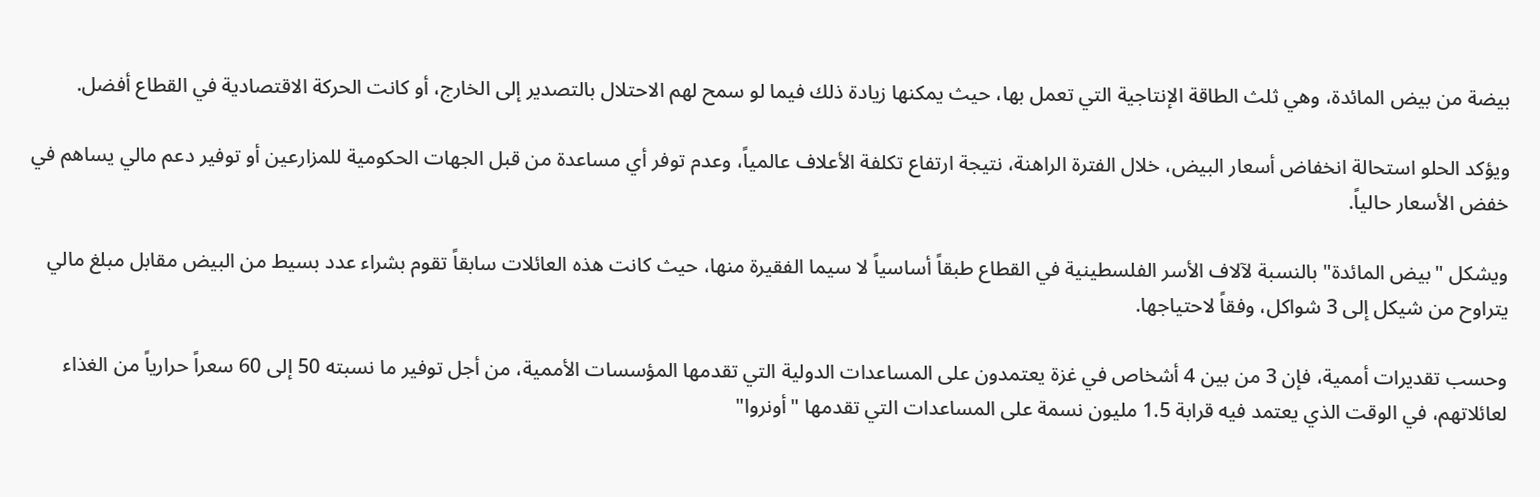بيضة من بيض المائدة، وهي ثلث الطاقة الإنتاجية التي تعمل بها، حيث يمكنها زيادة ذلك فيما لو سمح لهم الاحتلال بالتصدير إلى الخارج، أو كانت الحركة الاقتصادية في القطاع أفضل.

ويؤكد الحلو استحالة انخفاض أسعار البيض، خلال الفترة الراهنة، نتيجة ارتفاع تكلفة الأعلاف عالمياً، وعدم توفر أي مساعدة من قبل الجهات الحكومية للمزارعين أو توفير دعم مالي يساهم في خفض الأسعار حالياً.

ويشكل "بيض المائدة" بالنسبة لآلاف الأسر الفلسطينية في القطاع طبقاً أساسياً لا سيما الفقيرة منها، حيث كانت هذه العائلات سابقاً تقوم بشراء عدد بسيط من البيض مقابل مبلغ مالي يتراوح من شيكل إلى 3 شواكل، وفقاً لاحتياجها.

وحسب تقديرات أممية، فإن 3 من بين 4 أشخاص في غزة يعتمدون على المساعدات الدولية التي تقدمها المؤسسات الأممية، من أجل توفير ما نسبته 50 إلى 60 سعراً حرارياً من الغذاء لعائلاتهم، في الوقت الذي يعتمد فيه قرابة 1.5 مليون نسمة على المساعدات التي تقدمها "أونروا"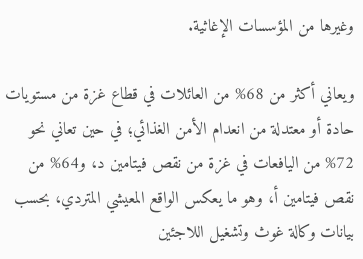وغيرها من المؤسسات الإغاثية.

ويعاني أكثر من 68% من العائلات في قطاع غزة من مستويات حادة أو معتدلة من انعدام الأمن الغذائي؛ في حين تعاني نحو 72% من اليافعات في غزة من نقص فيتامين د، و64% من نقص فيتامين أ، وهو ما يعكس الواقع المعيشي المتردي، بحسب بيانات وكالة غوث وتشغيل اللاجئين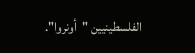الفلسطينيين "أونروا".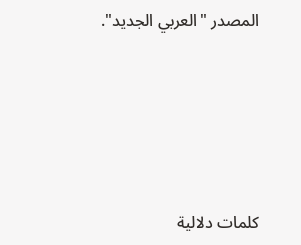المصدر "العربي الجديد".





كلمات دلالية